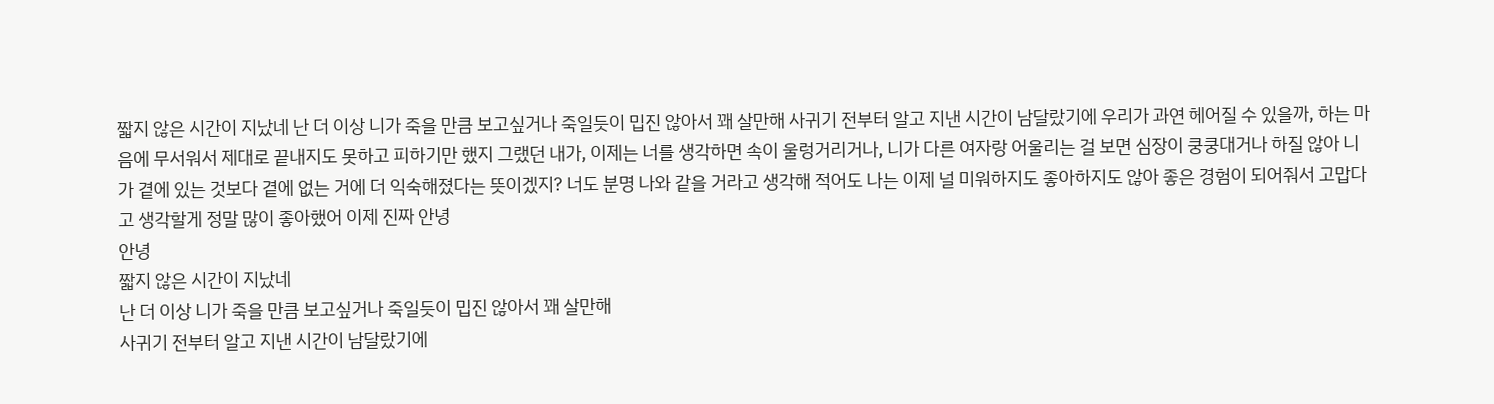짧지 않은 시간이 지났네 난 더 이상 니가 죽을 만큼 보고싶거나 죽일듯이 밉진 않아서 꽤 살만해 사귀기 전부터 알고 지낸 시간이 남달랐기에 우리가 과연 헤어질 수 있을까, 하는 마음에 무서워서 제대로 끝내지도 못하고 피하기만 했지 그랬던 내가, 이제는 너를 생각하면 속이 울렁거리거나, 니가 다른 여자랑 어울리는 걸 보면 심장이 쿵쿵대거나 하질 않아 니가 곁에 있는 것보다 곁에 없는 거에 더 익숙해졌다는 뜻이겠지? 너도 분명 나와 같을 거라고 생각해 적어도 나는 이제 널 미워하지도 좋아하지도 않아 좋은 경험이 되어줘서 고맙다고 생각할게 정말 많이 좋아했어 이제 진짜 안녕
안녕
짧지 않은 시간이 지났네
난 더 이상 니가 죽을 만큼 보고싶거나 죽일듯이 밉진 않아서 꽤 살만해
사귀기 전부터 알고 지낸 시간이 남달랐기에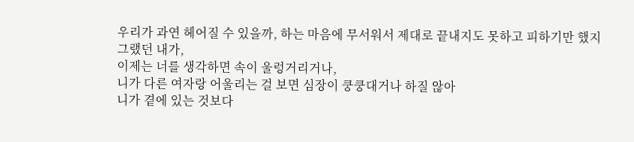우리가 과연 헤어질 수 있을까, 하는 마음에 무서워서 제대로 끝내지도 못하고 피하기만 했지
그랬던 내가,
이제는 너를 생각하면 속이 울렁거리거나,
니가 다른 여자랑 어울리는 걸 보면 심장이 쿵쿵대거나 하질 않아
니가 곁에 있는 것보다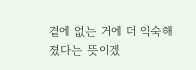곁에 없는 거에 더 익숙해졌다는 뜻이겠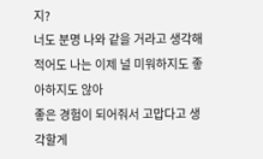지?
너도 분명 나와 같을 거라고 생각해
적어도 나는 이제 널 미워하지도 좋아하지도 않아
좋은 경험이 되어줘서 고맙다고 생각할게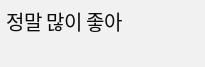정말 많이 좋아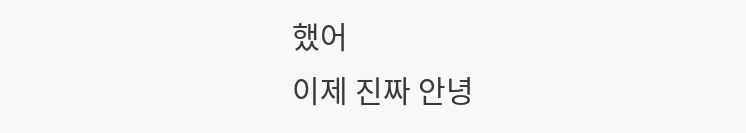했어
이제 진짜 안녕